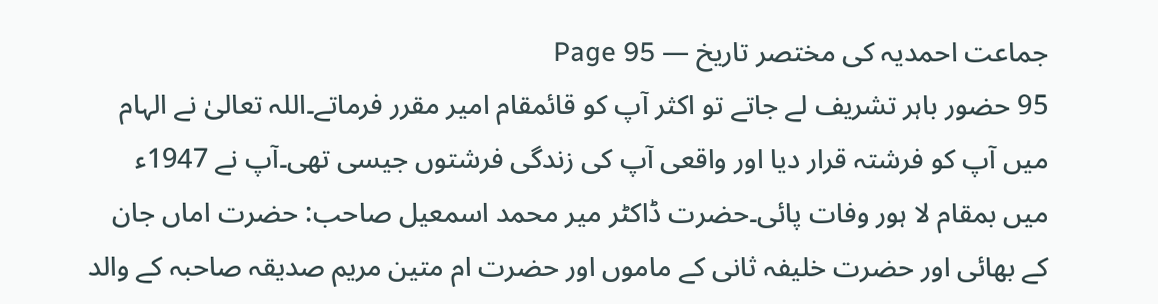جماعت احمدیہ کی مختصر تاریخ — Page 95
95 حضور باہر تشریف لے جاتے تو اکثر آپ کو قائمقام امیر مقرر فرماتے۔اللہ تعالیٰ نے الہام میں آپ کو فرشتہ قرار دیا اور واقعی آپ کی زندگی فرشتوں جیسی تھی۔آپ نے 1947ء میں بمقام لا ہور وفات پائی۔حضرت ڈاکٹر میر محمد اسمعیل صاحب: حضرت اماں جان کے بھائی اور حضرت خلیفہ ثانی کے ماموں اور حضرت ام متین مریم صدیقہ صاحبہ کے والد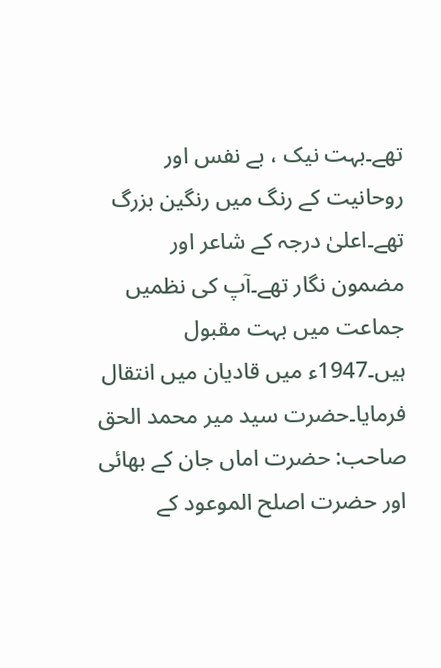تھے۔بہت نیک ، بے نفس اور روحانیت کے رنگ میں رنگین بزرگ تھے۔اعلیٰ درجہ کے شاعر اور مضمون نگار تھے۔آپ کی نظمیں جماعت میں بہت مقبول ہیں۔1947ء میں قادیان میں انتقال فرمایا۔حضرت سید میر محمد الحق صاحب: حضرت اماں جان کے بھائی اور حضرت اصلح الموعود کے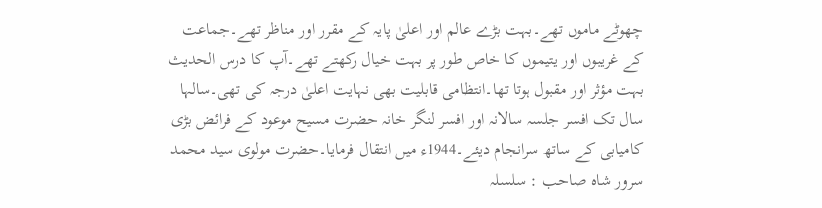چھوٹے ماموں تھے۔بہت بڑے عالم اور اعلیٰ پایہ کے مقرر اور مناظر تھے۔جماعت کے غریبوں اور یتیموں کا خاص طور پر بہت خیال رکھتے تھے۔آپ کا درس الحدیث بہت مؤثر اور مقبول ہوتا تھا۔انتظامی قابلیت بھی نہایت اعلیٰ درجہ کی تھی۔سالہا سال تک افسر جلسہ سالانہ اور افسر لنگر خانہ حضرت مسیح موعود کے فرائض بڑی کامیابی کے ساتھ سرانجام دیئے۔1944ء میں انتقال فرمایا۔حضرت مولوی سید محمد سرور شاہ صاحب : سلسلہ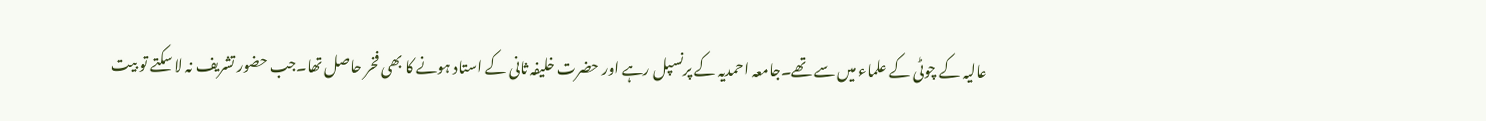عالیہ کے چوٹی کے علماء میں سے تھے۔جامعہ احمدیہ کے پرنسپل رہے اور حضرت خلیفہ ثانی کے استاد ہونے کا بھی فخر حاصل تھا۔جب حضور تشریف نہ لا سکتے تو بیت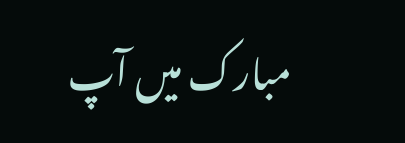مبارک میں آپ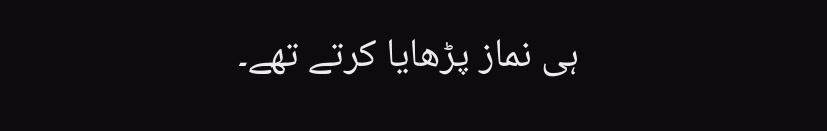ہی نماز پڑھایا کرتے تھے۔